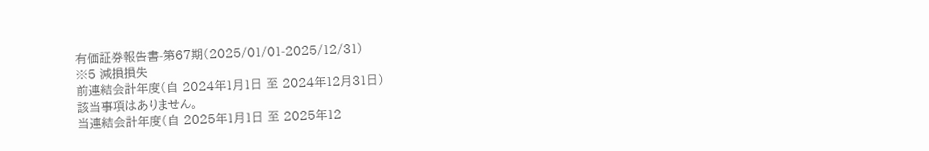有価証券報告書-第67期(2025/01/01-2025/12/31)
※5 減損損失
前連結会計年度(自 2024年1月1日 至 2024年12月31日)
該当事項はありません。
当連結会計年度(自 2025年1月1日 至 2025年12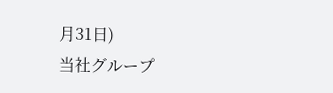月31日)
当社グループ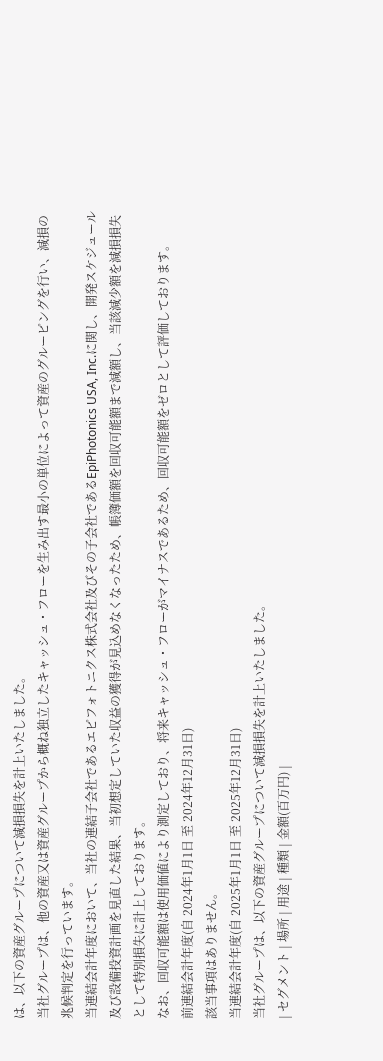は、以下の資産グループについて減損損失を計上いたしました。
当社グループは、他の資産又は資産グループから概ね独立したキャッシュ・フローを生み出す最小の単位によって資産のグルーピングを行い、減損の兆候判定を行っています。
当連結会計年度において、当社の連結子会社であるエピフォトニクス株式会社及びその子会社であるEpiPhotonics USA, Inc.に関し、開発スケジュール及び設備投資計画を見直した結果、当初想定していた収益の獲得が見込めなくなったため、帳簿価額を回収可能額まで減額し、当該減少額を減損損失として特別損失に計上しております。
なお、回収可能額は使用価値により測定しており、将来キャッシュ・フローがマイナスであるため、回収可能額をゼロとして評価しております。
前連結会計年度(自 2024年1月1日 至 2024年12月31日)
該当事項はありません。
当連結会計年度(自 2025年1月1日 至 2025年12月31日)
当社グループは、以下の資産グループについて減損損失を計上いたしました。
| セグメント | 場所 | 用途 | 種類 | 金額(百万円) |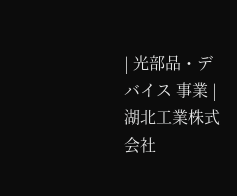| 光部品・デバイス 事業 | 湖北工業株式会社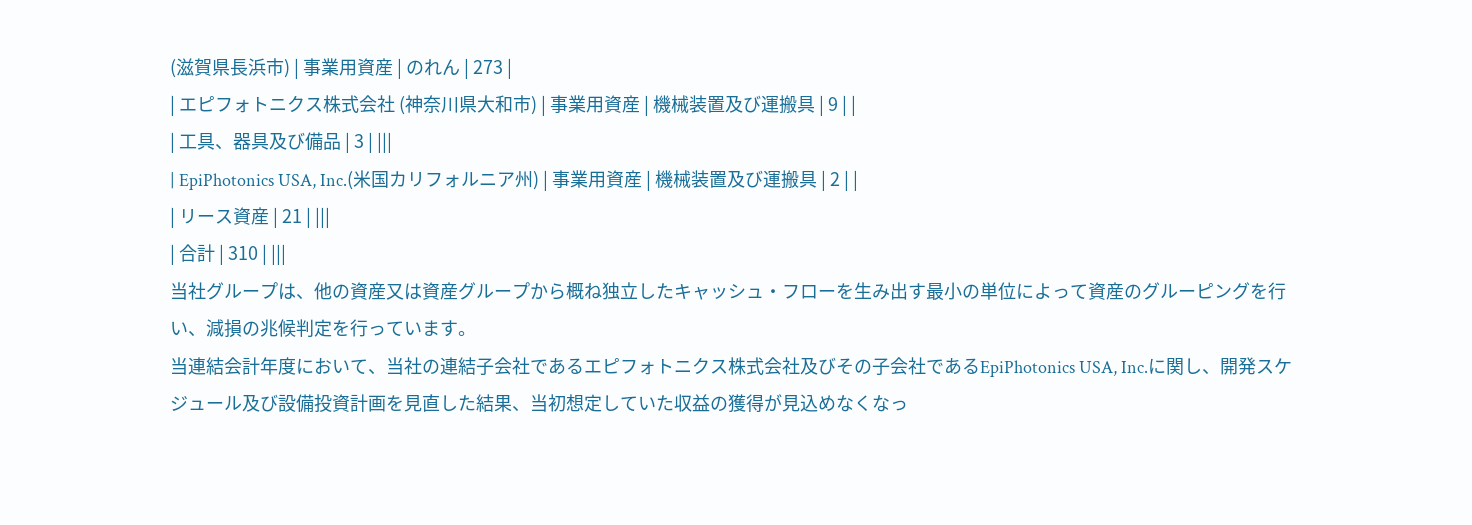(滋賀県長浜市) | 事業用資産 | のれん | 273 |
| エピフォトニクス株式会社 (神奈川県大和市) | 事業用資産 | 機械装置及び運搬具 | 9 | |
| 工具、器具及び備品 | 3 | |||
| EpiPhotonics USA, Inc.(米国カリフォルニア州) | 事業用資産 | 機械装置及び運搬具 | 2 | |
| リース資産 | 21 | |||
| 合計 | 310 | |||
当社グループは、他の資産又は資産グループから概ね独立したキャッシュ・フローを生み出す最小の単位によって資産のグルーピングを行い、減損の兆候判定を行っています。
当連結会計年度において、当社の連結子会社であるエピフォトニクス株式会社及びその子会社であるEpiPhotonics USA, Inc.に関し、開発スケジュール及び設備投資計画を見直した結果、当初想定していた収益の獲得が見込めなくなっ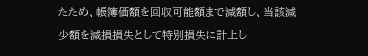たため、帳簿価額を回収可能額まで減額し、当該減少額を減損損失として特別損失に計上し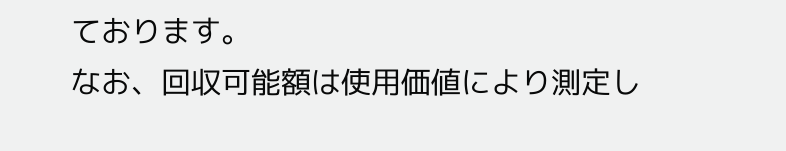ております。
なお、回収可能額は使用価値により測定し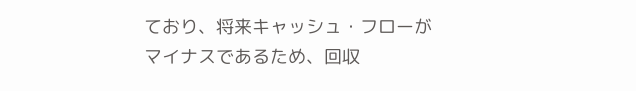ており、将来キャッシュ・フローがマイナスであるため、回収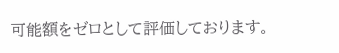可能額をゼロとして評価しております。